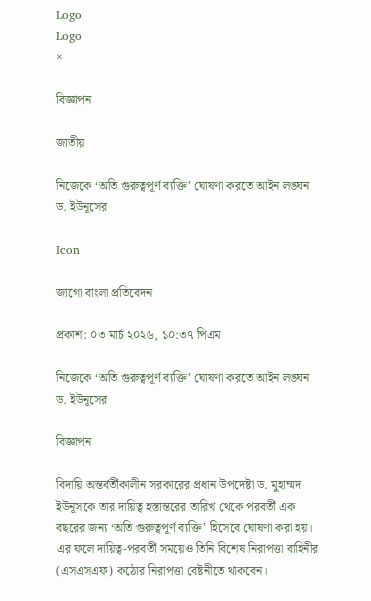Logo
Logo
×

বিজ্ঞাপন

জাতীয়

নিজেকে ‘অতি গুরুত্বপূর্ণ ব্যক্তি’ ঘোষণা করতে আইন লঙ্ঘন ড. ইউনূসের

Icon

জাগো বাংলা প্রতিবেদন

প্রকাশ: ০৩ মার্চ ২০২৬, ১০:৩৭ পিএম

নিজেকে ‘অতি গুরুত্বপূর্ণ ব্যক্তি’ ঘোষণা করতে আইন লঙ্ঘন ড. ইউনূসের

বিজ্ঞাপন

বিদায়ি অন্তর্বর্তীকালীন সরকারের প্রধান উপদেষ্টা ড. মুহাম্মদ ইউনূসকে তার দায়িত্ব হস্তান্তরের তারিখ থেকে পরবর্তী এক বছরের জন্য ‘অতি গুরুত্বপূর্ণ ব্যক্তি’ হিসেবে ঘোষণা করা হয়। এর ফলে দায়িত্ব-পরবর্তী সময়েও তিনি বিশেষ নিরাপত্তা বাহিনীর (এসএসএফ) কঠোর নিরাপত্তা বেষ্টনীতে থাকবেন।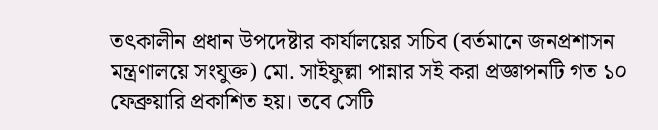তৎকালীন প্রধান উপদেষ্টার কার্যালয়ের সচিব (বর্তমানে জনপ্রশাসন মন্ত্রণালয়ে সংযুক্ত) মো. সাইফুল্লা পান্নার সই করা প্রজ্ঞাপনটি গত ১০ ফেব্রুয়ারি প্রকাশিত হয়। তবে সেটি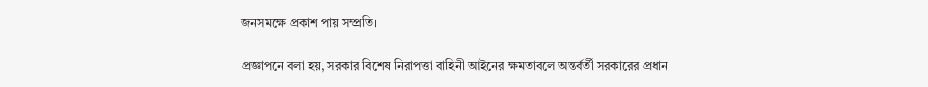জনসমক্ষে প্রকাশ পায় সম্প্রতি।

প্রজ্ঞাপনে বলা হয়, সরকার বিশেষ নিরাপত্তা বাহিনী আইনের ক্ষমতাবলে অন্তর্বর্তী সরকারের প্রধান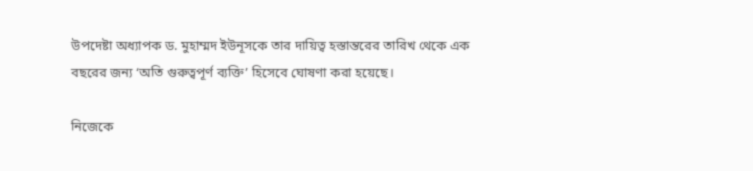উপদেষ্টা অধ্যাপক ড. মুহাম্মদ ইউনূসকে তার দায়িত্ব হস্তান্তরের তারিখ থেকে এক বছরের জন্য ‘অতি গুরুত্বপূর্ণ ব্যক্তি’ হিসেবে ঘোষণা করা হয়েছে।

নিজেকে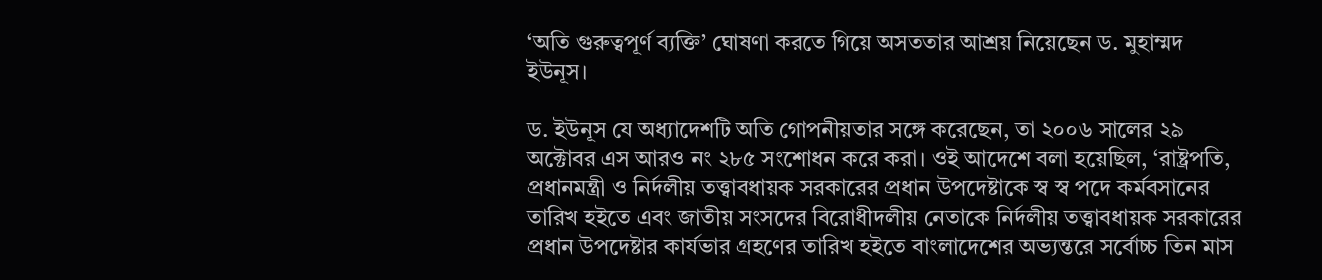‘অতি গুরুত্বপূর্ণ ব্যক্তি’ ঘোষণা করতে গিয়ে অসততার আশ্রয় নিয়েছেন ড. মুহাম্মদ ইউনূস।

ড. ইউনূস যে অধ‍্যাদেশটি অতি গোপনীয়তার সঙ্গে করেছেন, তা ২০০৬ সালের ২৯ অক্টোবর এস আরও নং ২৮৫ সংশোধন করে করা। ওই আদেশে বলা হয়েছিল, ‘রাষ্ট্রপতি, প্রধানমন্ত্রী ও নির্দলীয় তত্ত্বাবধায়ক সরকারের প্রধান উপদেষ্টাকে স্ব স্ব পদে কর্মবসানের তারিখ হইতে এবং জাতীয় সংসদের বিরোধীদলীয় নেতাকে নির্দলীয় তত্ত্বাবধায়ক সরকারের প্রধান উপদেষ্টার কার্যভার গ্রহণের তারিখ হইতে বাংলাদেশের অভ্যন্তরে সর্বোচ্চ তিন মাস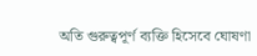অতি গুরুত্বপূর্ণ ব্যক্তি হিসেবে ঘোষণা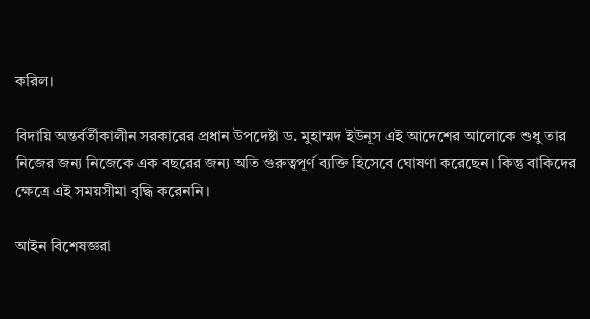করিল।

বিদায়ি অন্তর্বর্তীকালীন সরকারের প্রধান উপদেষ্টা ড. মুহাম্মদ ইউনূস এই আদেশের আলোকে শুধু তার নিজের জন্য নিজেকে এক বছরের জন্য অতি গুরুত্বপূর্ণ ব্যক্তি হিসেবে ঘোষণা করেছেন। কিন্তু বাকিদের ক্ষেত্রে এই সময়সীমা বৃদ্ধি করেননি।

আইন বিশেষজ্ঞরা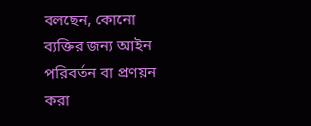বলছেন, কোনো ব্যক্তির জন্য আইন পরিবর্তন বা প্রণয়ন করা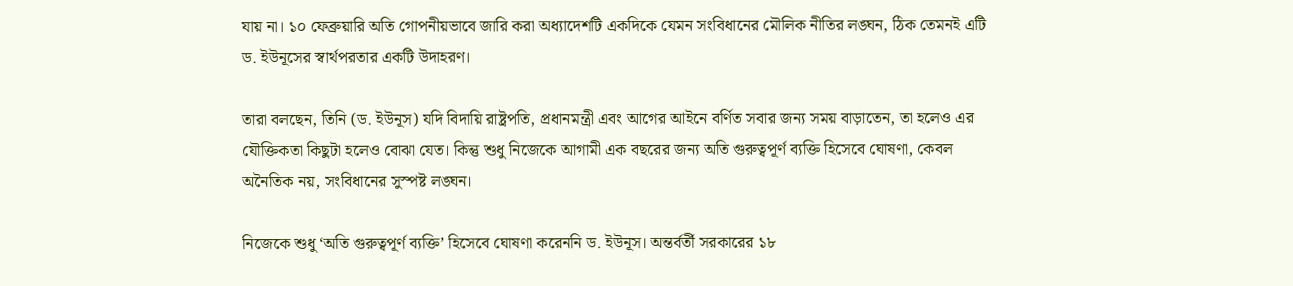যায় না। ১০ ফেব্রুয়ারি অতি গোপনীয়ভাবে জারি করা অধ্যাদেশটি একদিকে যেমন সংবিধানের মৌলিক নীতির লঙ্ঘন, ঠিক তেমনই এটি ড. ইউনূসের স্বার্থপরতার একটি উদাহরণ।

তারা বলছেন, তিনি (ড. ইউনূস) যদি বিদায়ি রাষ্ট্রপতি, প্রধানমন্ত্রী এবং আগের আইনে বর্ণিত সবার জন্য সময় বাড়াতেন, তা হলেও এর যৌক্তিকতা কিছুটা হলেও বোঝা যেত। কিন্তু শুধু নিজেকে আগামী এক বছরের জন্য অতি গুরুত্বপূর্ণ ব্যক্তি হিসেবে ঘোষণা, কেবল অনৈতিক নয়, সংবিধানের সুস্পষ্ট লঙ্ঘন।

নিজেকে শুধু ‘অতি গুরুত্বপূর্ণ ব্যক্তি’ হিসেবে ঘোষণা করেননি ড. ইউনূস। অন্তর্বর্তী সরকারের ১৮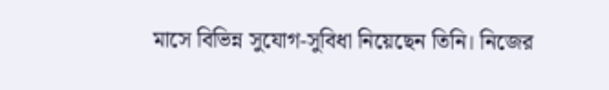মাসে বিভিন্ন সুযোগ-সুবিধা নিয়েছেন তিনি। নিজের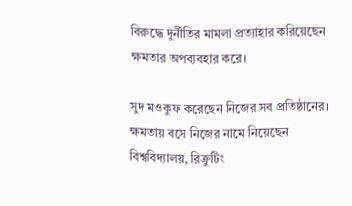বিরুদ্ধে দুর্নীতির মামলা প্রত্যাহার করিয়েছেন ক্ষমতার অপব্যবহার করে।

সুদ মওকুফ করেছেন নিজের সব প্রতিষ্ঠানের। ক্ষমতায় বসে নিজের নামে নিয়েছেন বিশ্ববিদ্যালয়, রিক্রুটিং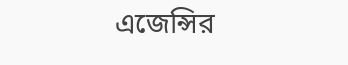এজেন্সির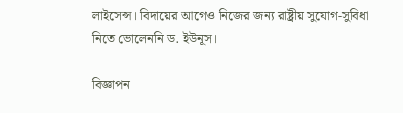লাইসেন্স। বিদায়ের আগেও নিজের জন্য রাষ্ট্রীয় সুযোগ-সুবিধা নিতে ভোলেননি ড. ইউনূস।

বিজ্ঞাপন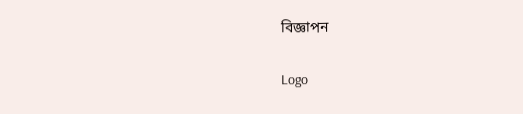বিজ্ঞাপন

Logo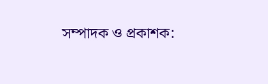সম্পাদক ও প্রকাশক: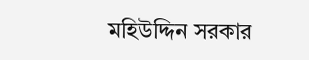মহিউদ্দিন সরকার